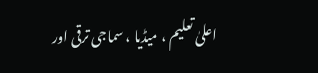اعلیٰ تعلیم ، میڈیا ، سماجی ترقی اور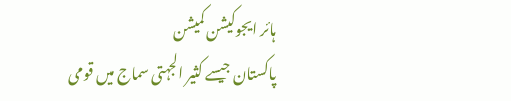ہائر ایجوکیشن کمیشن
پاکستان جیسے کثیر الجہتی سماج میں قومی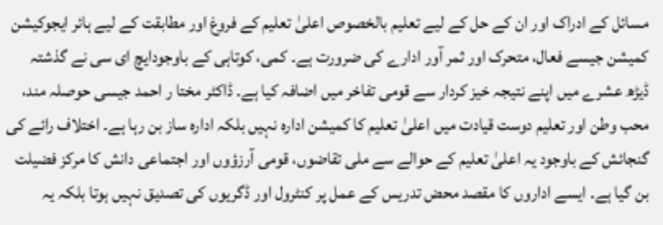مسائل کے ادراک اور ان کے حل کے لیے تعلیم بالخصوص اعلیٰ تعلیم کے فروغ اور مطابقت کے لیے ہائر ایجوکیشن کمیشن جیسے فعال، متحرک اور ثمر آور ادارے کی ضرورت ہے۔ کمی، کوتاہی کے باوجودایچ ای سی نے گذشتہ ڈیڑھ عشرے میں اپنے نتیجہ خیز کردار سے قومی تفاخر میں اضافہ کیا ہے۔ ڈاکٹر مختا ر احمد جیسی حوصلہ مند، محب وطن اور تعلیم دوست قیادت میں اعلیٰ تعلیم کا کمیشن ادارہ نہیں بلکہ ادارہ ساز بن رہا ہے۔ اختلاف رائے کی گنجائش کے باوجود یہ اعلیٰ تعلیم کے حوالے سے ملی تقاضوں، قومی آرزؤوں اور اجتماعی دانش کا مرکز فضیلت بن گیا ہے۔ ایسے اداروں کا مقصد محض تدریس کے عمل پر کنٹرول اور ڈگریوں کی تصدیق نہیں ہوتا بلکہ یہ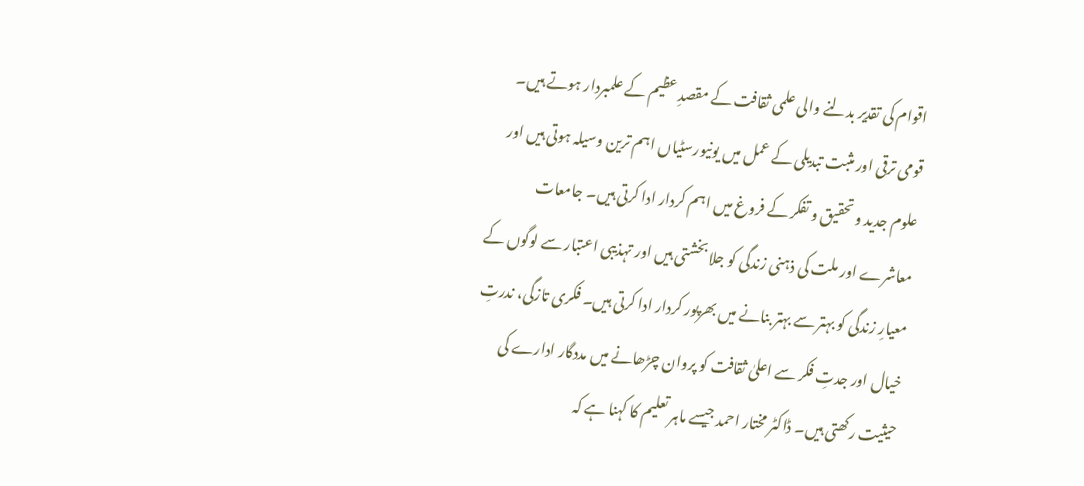اقوام کی تقدیر بدلنے والی علمی ثقافت کے مقصدِ عظیم کے علمبردار ہوتے ہیں۔ قومی ترقی اور مثبت تبدیلی کے عمل میں یونیورسٹیاں اہم ترین وسیلہ ہوتی ہیں اور علوم جدید و تحقیق و تفکر کے فروغ میں اہم کردار ادا کرتی ہیں۔ جامعات معاشرے اور ملت کی ذہنی زندگی کو جلا بخشتی ہیں اور تہذیبی اعتبار سے لوگوں کے معیارِ زندگی کو بہتر سے بہتر بنانے میں بھرپور کردار ادا کرتی ہیں۔ فکری تازگی، ندرتِ خیال اور جدتِ فکر سے اعلیٰ ثقافت کو پروان چڑھانے میں مددگار ادارے کی حیثیت رکھتی ہیں۔ ڈاکٹر مختار احمد جیسے ماہر تعلیم کا کہنا ہے کہ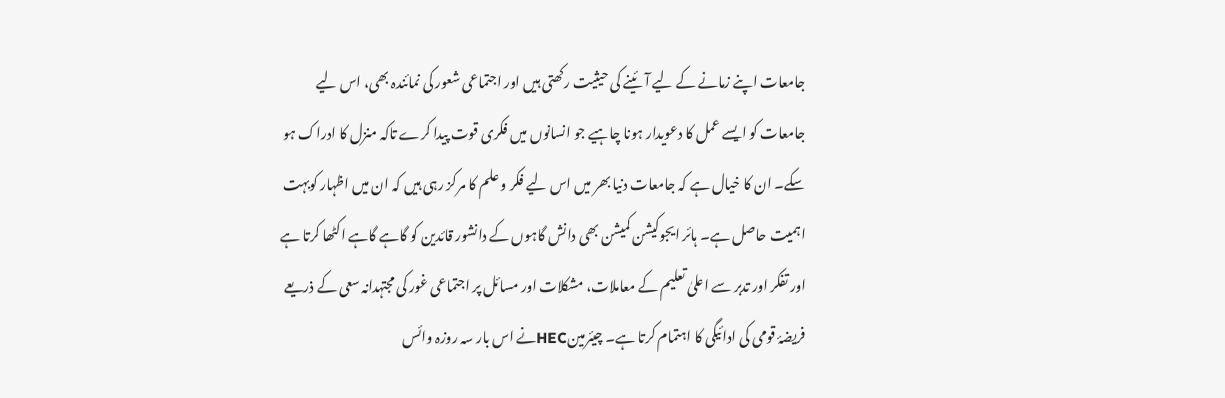جامعات اپنے زمانے کے لیے آئینے کی حیثیت رکھتی ہیں اور اجتماعی شعور کی نمائندہ بھی، اس لیے جامعات کو ایسے عمل کا دعویدار ہونا چاہیے جو انسانوں میں فکری قوت پیدا کرے تاکہ منزل کا ادراک ہو سکے۔ ان کا خیال ہے کہ جامعات دنیا بھر میں اس لیے فکر و علم کا مرکز رہی ہیں کہ ان میں اظہار کوبہت اہمیت حاصل ہے۔ ہائر ایجوکیشن کمیشن بھی دانش گاہوں کے دانشور قائدین کو گاہے گاہے اکٹھا کرتا ہے اور تفکر اور تدبر سے اعلیٰ تعلیم کے معاملات، مشکلات اور مسائل پر اجتماعی غور کی مجتہدانہ سعی کے ذریعے فریضۂ قومی کی ادائیگی کا اہتمام کرتا ہے۔ چیئرمینHECنے اس بار سہ روزہ وائس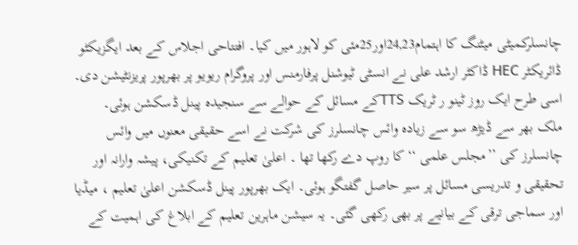چانسلرکمیٹی میٹنگ کا اہتمام24,23اور25مئی کو لاہور میں کیا۔ افتتاحی اجلاس کے بعد ایگزیکٹو ڈائریکٹر HEC ڈاکٹر ارشد علی نے انسٹی ٹیوشنل پرفارمنس اور پروگرام ریویو پر بھرپور پریزنٹیشن دی۔ اسی طرح ایک روز ٹینو ر ٹریک TTSکے مسائل کے حوالے سے سنجیدہ پینل ڈسکشن ہوئی۔
ملک بھر سے ڈیڑھ سو سے زیادہ وائس چانسلرز کی شرکت نے اسے حقیقی معنوں میں وائس چانسلرز کی ’’مجلس علمی ‘‘کا روپ دے رکھا تھا ۔ اعلیٰ تعلیم کے تکنیکی، پیشہ وارانہ اور تحقیقی و تدریسی مسائل پر سیر حاصل گفتگو ہوئی۔ ایک بھرپور پینل ڈسکشن اعلیٰ تعلیم ، میڈیا اور سماجی ترقی کے بیانیے پر بھی رکھی گئی۔ یہ سیشن ماہرین تعلیم کے ابلاغ کی اہمیت کے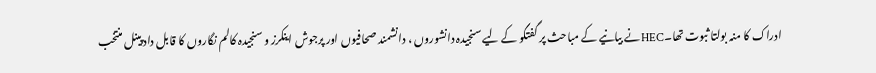ادراک کا منہ بولتا ثبوت تھا۔HECنے بیانیے کے مباحث پر گفتگو کے لیے سنجیدہ دانشوروں ، دانشمند صحافیوں اور پرجوش اینکرز و سنجیدہ کالم نگاروں کا قابل داد پینل منتخب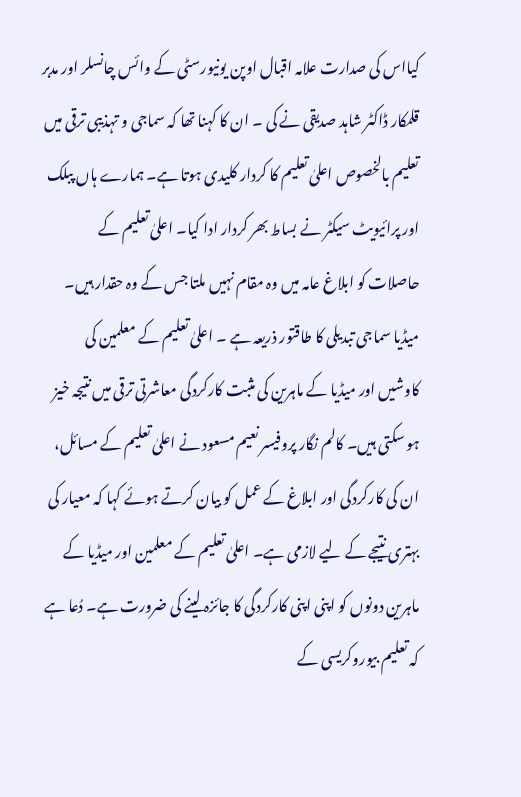کیااس کی صدارت علامہ اقبال اوپن یونیورسٹی کے وائس چانسلر اور مدبر قلمکار ڈاکٹر شاہد صدیقی نے کی ۔ ان کا کہنا تھا کہ سماجی و تہذیبی ترقی میں تعلیم بالخصوص اعلیٰ تعلیم کا کردار کلیدی ہوتا ہے۔ ہمارے ہاں پبلک اور پرائیویٹ سیکٹر نے بساط بھر کردار ادا کیا۔ اعلیٰ تعلیم کے حاصلات کو ابلاغ عامہ میں وہ مقام نہیں ملتا جس کے وہ حقدار ہیں۔ میڈیا سماجی تبدیلی کا طاقتور ذریعہ ہے ۔ اعلیٰ تعلیم کے معلمین کی کاوشیں اور میڈیا کے ماہرین کی مثبت کارکردگی معاشرتی ترقی میں نتیجہ خیز ہو سکتی ہیں۔ کالم نگار پروفیسر نعیم مسعود نے اعلیٰ تعلیم کے مسائل، ان کی کارکردگی اور ابلاغ کے عمل کو بیان کرتے ہوئے کہا کہ معیار کی بہتری نتیجے کے لیے لازمی ہے۔ اعلیٰ تعلیم کے معلمین اور میڈیا کے ماہرین دونوں کو اپنی اپنی کارکردگی کا جائزہ لینے کی ضرورت ہے۔ دُعا ہے کہ تعلیم بیوروکریسی کے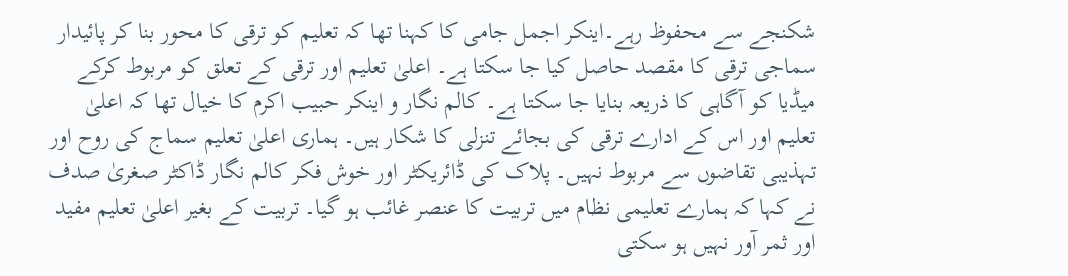شکنجے سے محفوظ رہے۔اینکر اجمل جامی کا کہنا تھا کہ تعلیم کو ترقی کا محور بنا کر پائیدار سماجی ترقی کا مقصد حاصل کیا جا سکتا ہے۔ اعلیٰ تعلیم اور ترقی کے تعلق کو مربوط کرکے میڈیا کو آگاہی کا ذریعہ بنایا جا سکتا ہے۔ کالم نگار و اینکر حبیب اکرم کا خیال تھا کہ اعلیٰ تعلیم اور اس کے ادارے ترقی کی بجائے تنزلی کا شکار ہیں۔ ہماری اعلیٰ تعلیم سماج کی روح اور تہذیبی تقاضوں سے مربوط نہیں۔ پلاک کی ڈائریکٹر اور خوش فکر کالم نگار ڈاکٹر صغریٰ صدف نے کہا کہ ہمارے تعلیمی نظام میں تربیت کا عنصر غائب ہو گیا۔ تربیت کے بغیر اعلیٰ تعلیم مفید اور ثمر آور نہیں ہو سکتی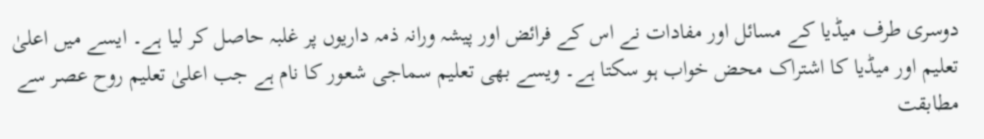دوسری طرف میڈیا کے مسائل اور مفادات نے اس کے فرائض اور پیشہ ورانہ ذمہ داریوں پر غلبہ حاصل کر لیا ہے۔ ایسے میں اعلیٰ تعلیم اور میڈیا کا اشتراک محض خواب ہو سکتا ہے۔ ویسے بھی تعلیم سماجی شعور کا نام ہے جب اعلیٰ تعلیم روح عصر سے مطابقت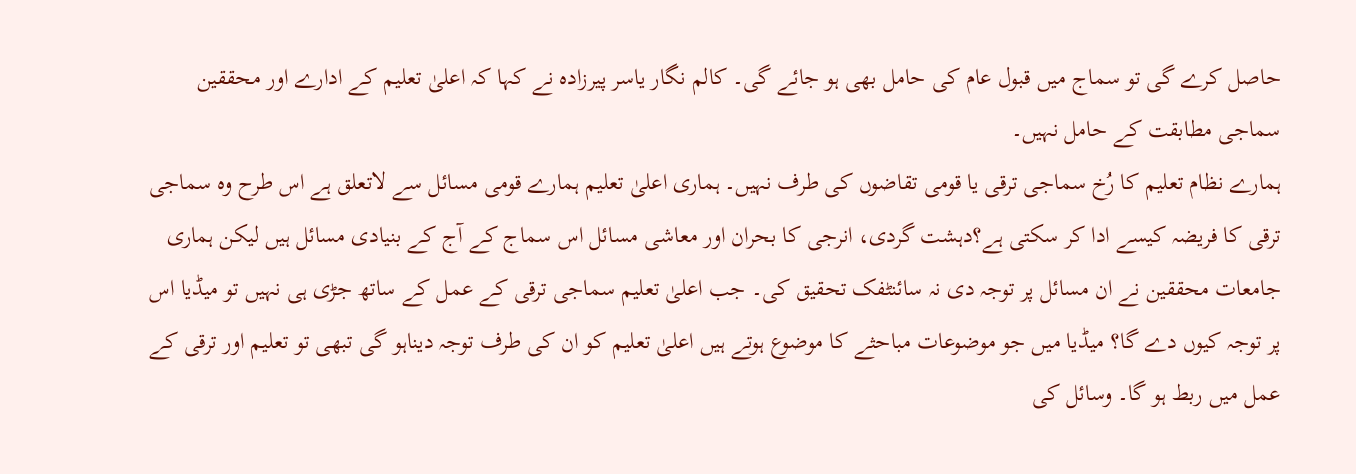حاصل کرے گی تو سماج میں قبول عام کی حامل بھی ہو جائے گی۔ کالم نگار یاسر پیرزادہ نے کہا کہ اعلیٰ تعلیم کے ادارے اور محققین سماجی مطابقت کے حامل نہیں۔
ہمارے نظام تعلیم کا رُخ سماجی ترقی یا قومی تقاضوں کی طرف نہیں۔ ہماری اعلیٰ تعلیم ہمارے قومی مسائل سے لاتعلق ہے اس طرح وہ سماجی ترقی کا فریضہ کیسے ادا کر سکتی ہے؟دہشت گردی، انرجی کا بحران اور معاشی مسائل اس سماج کے آج کے بنیادی مسائل ہیں لیکن ہماری جامعات محققین نے ان مسائل پر توجہ دی نہ سائنٹفک تحقیق کی۔ جب اعلیٰ تعلیم سماجی ترقی کے عمل کے ساتھ جڑی ہی نہیں تو میڈیا اس پر توجہ کیوں دے گا؟ میڈیا میں جو موضوعات مباحثے کا موضوع ہوتے ہیں اعلیٰ تعلیم کو ان کی طرف توجہ دیناہو گی تبھی تو تعلیم اور ترقی کے عمل میں ربط ہو گا۔ وسائل کی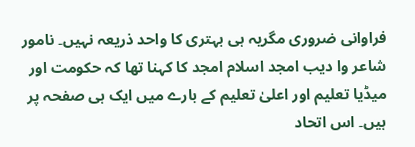فراوانی ضروری مگریہ ہی بہتری کا واحد ذریعہ نہیں۔ نامور شاعر وا دیب امجد اسلام امجد کا کہنا تھا کہ حکومت اور میڈیا تعلیم اور اعلیٰ تعلیم کے بارے میں ایک ہی صفحہ پر ہیں۔ اس اتحاد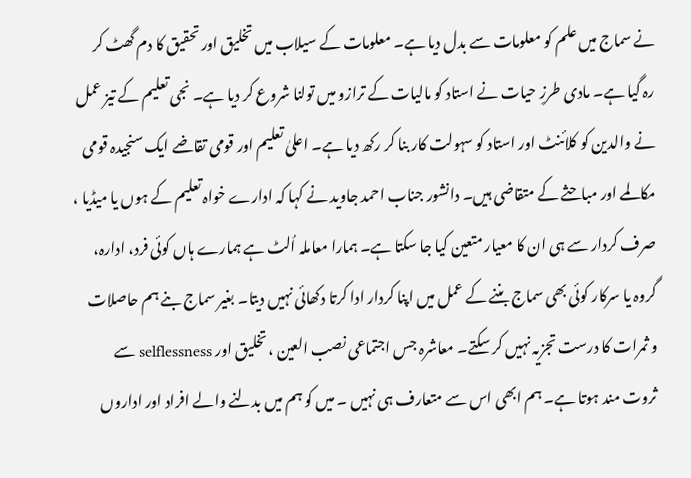نے سماج میں علم کو معلومات سے بدل دیا ہے۔ معلومات کے سیلاب میں تخلیق اور تحقیق کا دم گھٹ کر رہ گیا ہے۔ مادی طرزِ حیات نے استاد کو مالیات کے ترازو میں تولنا شروع کر دیا ہے۔ نجی تعلیم کے تیز عمل نے والدین کو کلائنٹ اور استاد کو سہولت کار بنا کر رکھ دیا ہے۔ اعلیٰ تعلیم اور قومی تقاضے ایک سنجیدہ قومی مکالمے اور مباحثے کے متقاضی ہیں۔ دانشور جناب احمد جاوید نے کہا کہ ادارے خواہ تعلیم کے ہوں یا میڈیا ، صرف کردار سے ہی ان کا معیار متعین کیا جا سکتا ہے۔ ہمارا معاملہ اُلٹ ہے ہمارے ہاں کوئی فرد، ادارہ، گروہ یا سرکار کوئی بھی سماج بننے کے عمل میں اپنا کردار ادا کرتا دکھائی نہیں دیتا۔ بغیر سماج بنے ہم حاصلات و ثمرات کا درست تجزیہ نہیں کر سکتے۔ معاشرہ جس اجتماعی نصب العین ، تخلیق اور selflessness سے ثروت مند ہوتا ہے۔ ہم ابھی اس سے متعارف ہی نہیں ۔ میں کو ہم میں بدلنے والے افراد اور اداروں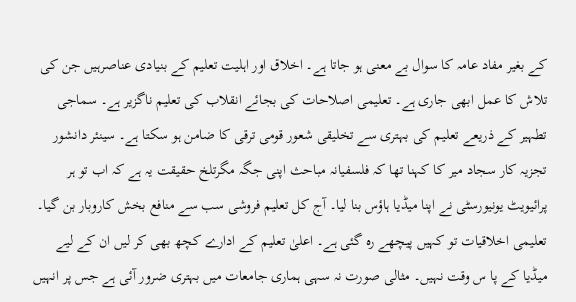کے بغیر مفاد عامہ کا سوال بے معنی ہو جاتا ہے۔ اخلاق اور اہلیت تعلیم کے بنیادی عناصرہیں جن کی تلاش کا عمل ابھی جاری ہے۔ تعلیمی اصلاحات کی بجائے انقلاب کی تعلیم ناگزیر ہے۔ سماجی تطہیر کے ذریعے تعلیم کی بہتری سے تخلیقی شعور قومی ترقی کا ضامن ہو سکتا ہے۔ سینئر دانشور تجزیہ کار سجاد میر کا کہنا تھا کہ فلسفیانہ مباحث اپنی جگہ مگرتلخ حقیقت یہ ہے کہ اب تو ہر پرائیویٹ یونیورسٹی نے اپنا میڈیا ہاؤس بنا لیا۔ آج کل تعلیم فروشی سب سے منافع بخش کاروبار بن گیا۔ تعلیمی اخلاقیات تو کہیں پیچھے رہ گئی ہے۔ اعلیٰ تعلیم کے ادارے کچھ بھی کر لیں ان کے لیے میڈیا کے پا س وقت نہیں۔ مثالی صورت نہ سہی ہماری جامعات میں بہتری ضرور آئی ہے جس پر انہیں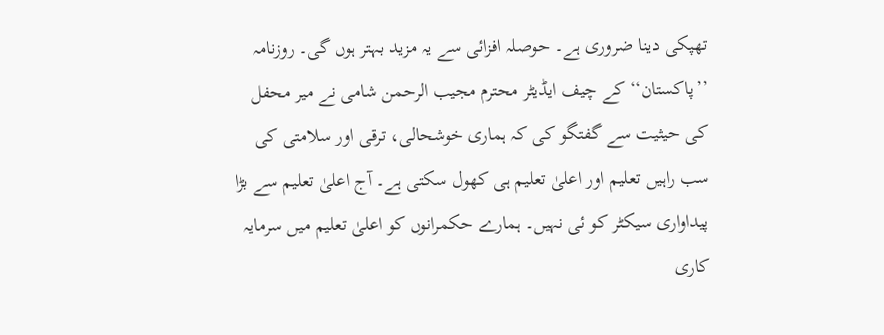تھپکی دینا ضروری ہے۔ حوصلہ افزائی سے یہ مزید بہتر ہوں گی۔ روزنامہ ’’پاکستان‘‘ کے چیف ایڈیٹر محترم مجیب الرحمن شامی نے میر محفل کی حیثیت سے گفتگو کی کہ ہماری خوشحالی، ترقی اور سلامتی کی سب راہیں تعلیم اور اعلیٰ تعلیم ہی کھول سکتی ہے۔ آج اعلیٰ تعلیم سے بڑا پیداواری سیکٹر کو ئی نہیں۔ ہمارے حکمرانوں کو اعلیٰ تعلیم میں سرمایہ کاری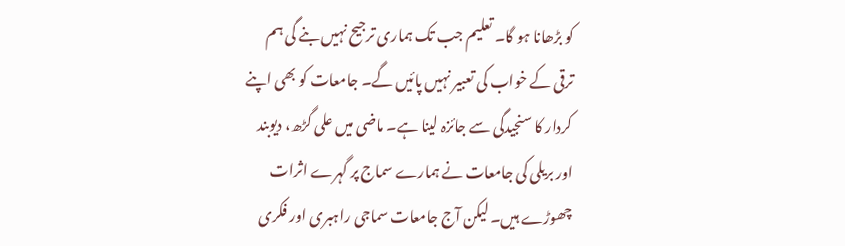کو بڑھانا ہو گا۔ تعلیم جب تک ہماری ترجیح نہیں بنے گی ہم ترقی کے خواب کی تعبیر نہیں پائیں گے۔ جامعات کو بھی اپنے کردار کا سنجیدگی سے جائزہ لینا ہے۔ ماضی میں علی گڑھ، دیوبند اور بریلی کی جامعات نے ہمارے سماج پر گہرے اثرات چھوڑے ہیں۔ لیکن آج جامعات سماجی راہبری اور فکری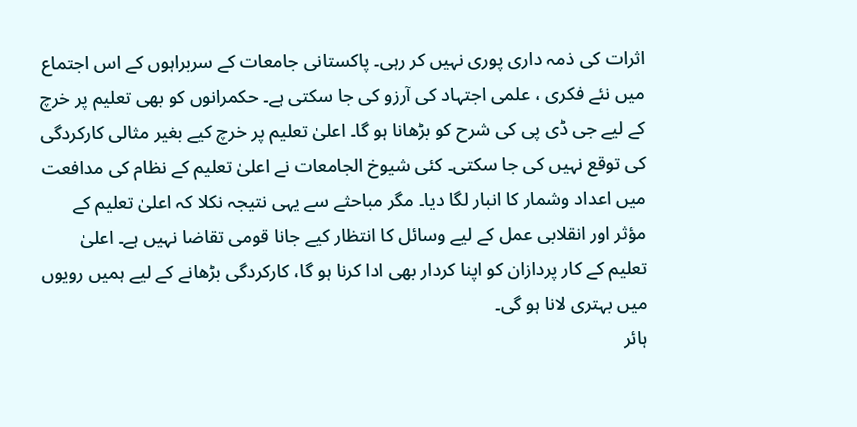اثرات کی ذمہ داری پوری نہیں کر رہی۔ پاکستانی جامعات کے سربراہوں کے اس اجتماع میں نئے فکری ، علمی اجتہاد کی آرزو کی جا سکتی ہے۔ حکمرانوں کو بھی تعلیم پر خرچ کے لیے جی ڈی پی کی شرح کو بڑھانا ہو گا۔ اعلیٰ تعلیم پر خرچ کیے بغیر مثالی کارکردگی کی توقع نہیں کی جا سکتی۔ کئی شیوخ الجامعات نے اعلیٰ تعلیم کے نظام کی مدافعت میں اعداد وشمار کا انبار لگا دیا۔ مگر مباحثے سے یہی نتیجہ نکلا کہ اعلیٰ تعلیم کے مؤثر اور انقلابی عمل کے لیے وسائل کا انتظار کیے جانا قومی تقاضا نہیں ہے۔ اعلیٰ تعلیم کے کار پردازان کو اپنا کردار بھی ادا کرنا ہو گا، کارکردگی بڑھانے کے لیے ہمیں رویوں میں بہتری لانا ہو گی۔
ہائر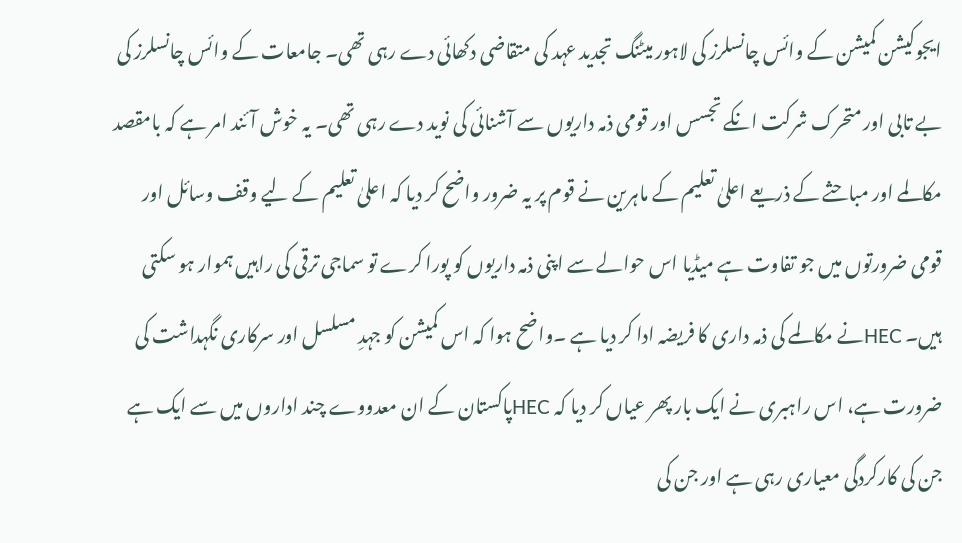ایجوکیشن کمیشن کے وائس چانسلرز کی لاہور میٹنگ تجدید عہد کی متقاضی دکھائی دے رہی تھی۔ جامعات کے وائس چانسلرز کی بے تابی اور متحرک شرکت انکے تجسس اور قومی ذمہ داریوں سے آشنائی کی نوید دے رہی تھی۔ یہ خوش آئند امر ہے کہ بامقصد مکالمے اور مباحثے کے ذریعے اعلیٰ تعلیم کے ماہرین نے قوم پر یہ ضرور واضح کر دیا کہ اعلیٰ تعلیم کے لیے وقف وسائل اور قومی ضرورتوں میں جو تفاوت ہے میڈیا اس حوالے سے اپنی ذمہ داریوں کو پورا کرے تو سماجی ترقی کی راہیں ہموار ہو سکتی ہیں۔ HECنے مکالمے کی ذمہ داری کا فریضہ ادا کر دیا ہے ۔واضح ہوا کہ اس کمیشن کو جہدِ مسلسل اور سرکاری نگہداشت کی ضرورت ہے، اس راہبری نے ایک بار پھر عیاں کر دیا کہ HECپاکستان کے ان معدووے چند اداروں میں سے ایک ہے جن کی کارکردگی معیاری رہی ہے اور جن کی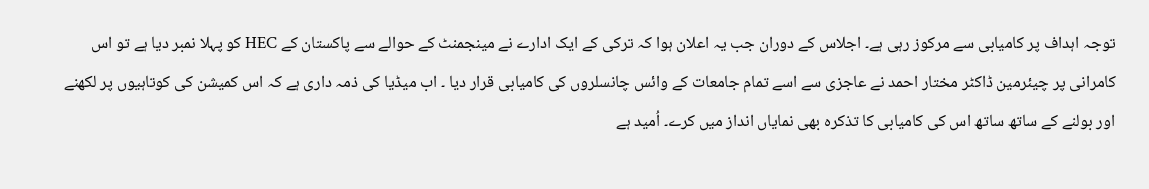توجہ اہداف پر کامیابی سے مرکوز رہی ہے۔ اجلاس کے دوران جب یہ اعلان ہوا کہ ترکی کے ایک ادارے نے مینجمنٹ کے حوالے سے پاکستان کے HEC کو پہلا نمبر دیا ہے تو اس کامرانی پر چیئرمین ڈاکٹر مختار احمد نے عاجزی سے اسے تمام جامعات کے وائس چانسلروں کی کامیابی قرار دیا ۔ اب میڈیا کی ذمہ داری ہے کہ اس کمیشن کی کوتاہیوں پر لکھنے اور بولنے کے ساتھ ساتھ اس کی کامیابی کا تذکرہ بھی نمایاں انداز میں کرے۔ اُمید ہے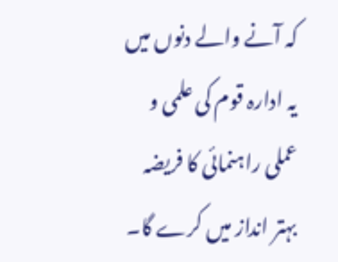کہ آنے والے دنوں میں یہ ادارہ قوم کی علمی و عملی راہنمائی کا فریضہ بہتر انداز میں کرے گا۔